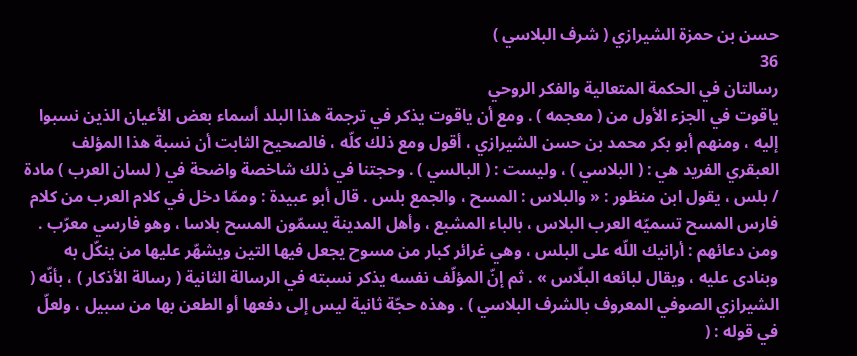حسن بن حمزة الشيرازي ( شرف البلاسي )
36
رسالتان في الحكمة المتعالية والفكر الروحي
ياقوت في الجزء الأول من ( معجمه ) . ومع أن ياقوت يذكر في ترجمة هذا البلد أسماء بعض الأعيان الذين نسبوا إليه ، ومنهم أبو بكر محمد بن حسن الشيرازي ، أقول ومع ذلك كلّه ، فالصحيح الثابت أن نسبة هذا المؤلف العبقري الفريد هي : ( البلاسي ) ، وليست : ( البالسي ) . وحجتنا في ذلك شاخصة واضحة في ( لسان العرب ) مادة / بلس ، يقول ابن منظور : « والبلاس : المسح ، والجمع بلس . قال أبو عبيدة : وممّا دخل في كلام العرب من كلام فارس المسح تسميّه العرب البلاس ، بالباء المشبع ، وأهل المدينة يسمّون المسح بلاسا ، وهو فارسي معرّب . ومن دعائهم : أرانيك اللّه على البلس ، وهي غرائر كبار من مسوح يجعل فيها التين ويشهّر عليها من ينكّل به وبنادى عليه ، ويقال لبائعه البلّاس » . ثم إنّ المؤلّف نفسه يذكر نسبته في الرسالة الثانية ( رسالة الأذكار ) ، بأنّه ( الشيرازي الصوفي المعروف بالشرف البلاسي ) . وهذه حجّة ثانية ليس إلى دفعها أو الطعن بها من سبيل ، ولعلّ في قوله : (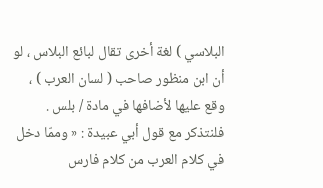البلاسي ) لغة أخرى تقال لبائع البلاس ، لو أن ابن منظور صاحب ( لسان العرب ) ، وقع عليها لأضافها في مادة / بلس . فلنتذكر مع قول أبي عبيدة : « وممّا دخل في كلام العرب من كلام فارس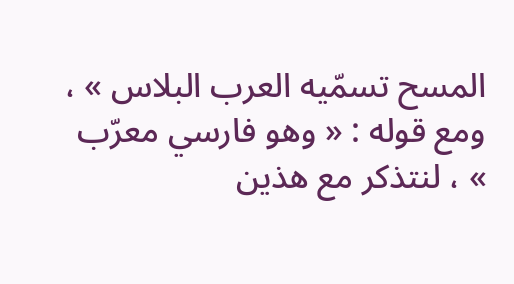المسح تسمّيه العرب البلاس » ، ومع قوله : « وهو فارسي معرّب » ، لنتذكر مع هذين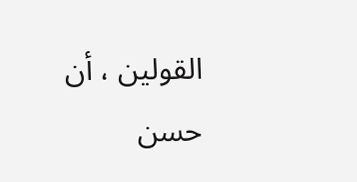القولين ، أن حسن